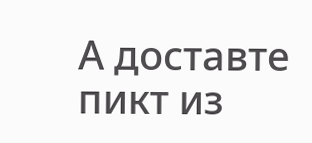А доставте пикт из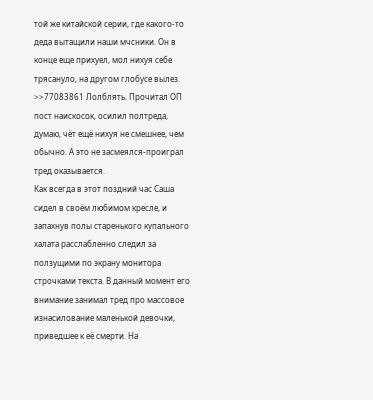той же китайской серии, где какого-то деда вытащили наши мчсники. Он в конце еще прихуел, мол нихуя себе трясануло, на другом глобусе вылез.
>>77083861 Лолблять. Прочитал ОП пост наискосок, осилил полтреда, думаю, чёт ещё нихуя не смешнее, чем обычно. А это не засмеялся-проиграл тред оказывается.
Как всегда в этот поздний час Саша сидел в своём любимом кресле, и запахнув полы старенького купального халата расслабленно следил за ползущими по экрану монитора строчками текста. В данный момент его внимание занимал тред про массовое изнасилование маленькой девочки, приведшее к её смерти. На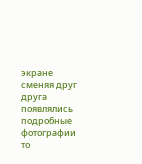экране сменяя друг друга появлялись подробные фотографии то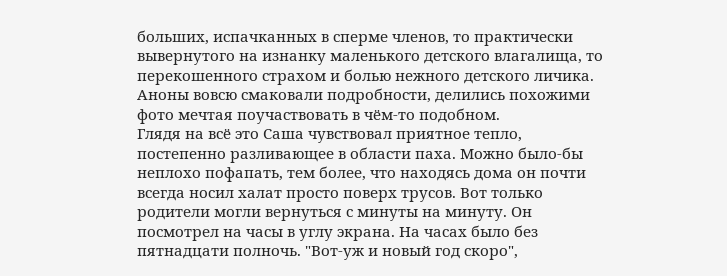больших, испачканных в сперме членов, то практически вывернутого на изнанку маленького детского влагалища, то перекошенного страхом и болью нежного детского личика. Аноны вовсю смаковали подробности, делились похожими фото мечтая поучаствовать в чём-то подобном.
Глядя на всё это Саша чувствовал приятное тепло, постепенно разливающее в области паха. Можно было-бы неплохо пофапать, тем более, что находясь дома он почти всегда носил халат просто поверх трусов. Вот только родители могли вернуться с минуты на минуту. Он посмотрел на часы в углу экрана. На часах было без пятнадцати полночь. "Вот-уж и новый год скоро",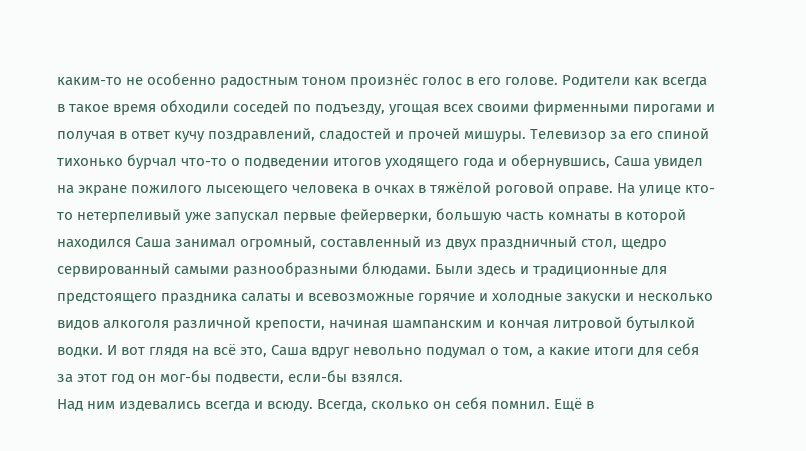каким-то не особенно радостным тоном произнёс голос в его голове. Родители как всегда в такое время обходили соседей по подъезду, угощая всех своими фирменными пирогами и получая в ответ кучу поздравлений, сладостей и прочей мишуры. Телевизор за его спиной тихонько бурчал что-то о подведении итогов уходящего года и обернувшись, Саша увидел на экране пожилого лысеющего человека в очках в тяжёлой роговой оправе. На улице кто-то нетерпеливый уже запускал первые фейерверки, большую часть комнаты в которой находился Саша занимал огромный, составленный из двух праздничный стол, щедро сервированный самыми разнообразными блюдами. Были здесь и традиционные для предстоящего праздника салаты и всевозможные горячие и холодные закуски и несколько видов алкоголя различной крепости, начиная шампанским и кончая литровой бутылкой водки. И вот глядя на всё это, Саша вдруг невольно подумал о том, а какие итоги для себя за этот год он мог-бы подвести, если-бы взялся.
Над ним издевались всегда и всюду. Всегда, сколько он себя помнил. Ещё в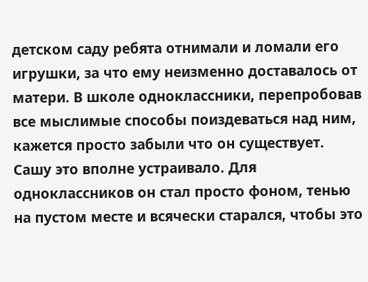детском саду ребята отнимали и ломали его игрушки, за что ему неизменно доставалось от матери. В школе одноклассники, перепробовав все мыслимые способы поиздеваться над ним, кажется просто забыли что он существует. Сашу это вполне устраивало. Для одноклассников он стал просто фоном, тенью на пустом месте и всячески старался, чтобы это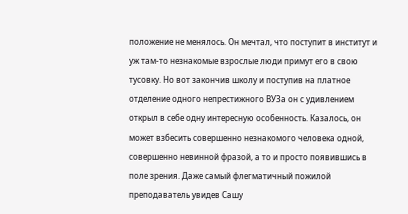положение не менялось. Он мечтал, что поступит в институт и уж там-то незнакомые взрослые люди примут его в свою тусовку. Но вот закончив школу и поступив на платное отделение одного непрестижного ВУЗа он с удивлением открыл в себе одну интересную особенность. Казалось, он может взбесить совершенно незнакомого человека одной, совершенно невинной фразой, а то и просто появившись в поле зрения. Даже самый флегматичный пожилой преподаватель увидев Сашу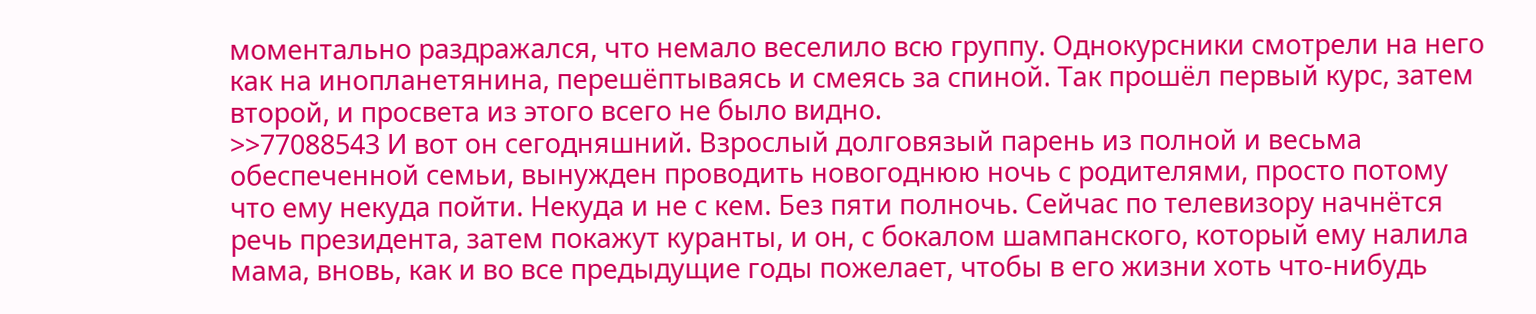моментально раздражался, что немало веселило всю группу. Однокурсники смотрели на него как на инопланетянина, перешёптываясь и смеясь за спиной. Так прошёл первый курс, затем второй, и просвета из этого всего не было видно.
>>77088543 И вот он сегодняшний. Взрослый долговязый парень из полной и весьма обеспеченной семьи, вынужден проводить новогоднюю ночь с родителями, просто потому что ему некуда пойти. Некуда и не с кем. Без пяти полночь. Сейчас по телевизору начнётся речь президента, затем покажут куранты, и он, с бокалом шампанского, который ему налила мама, вновь, как и во все предыдущие годы пожелает, чтобы в его жизни хоть что-нибудь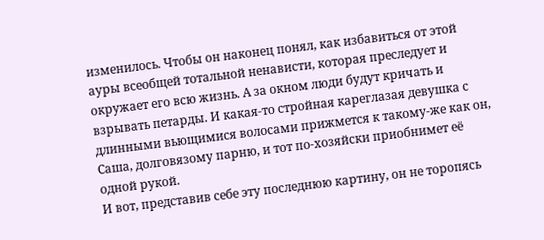изменилось. Чтобы он наконец понял, как избавиться от этой ауры всеобщей тотальной ненависти, которая преследует и окружает его всю жизнь. А за окном люди будут кричать и взрывать петарды. И какая-то стройная кареглазая девушка с длинными вьющимися волосами прижмется к такому-же как он, Саша, долговязому парню, и тот по-хозяйски приобнимет её одной рукой.
И вот, представив себе эту последнюю картину, он не торопясь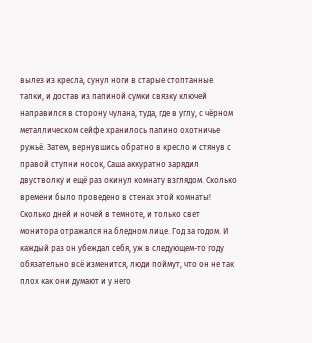вылез из кресла, сунул ноги в старые стоптанные тапки, и достав из папиной сумки связку ключей направился в сторону чулана, туда, где в углу, с чёрном металлическом сейфе хранилось папино охотничье ружьё. Затем, вернувшись обратно в кресло и стянув с правой ступни носок, Саша аккуратно зарядил двустволку и ещё раз окинул комнату взглядом. Сколько времени было проведено в стенах этой комнаты! Сколько дней и ночей в темноте, и только свет монитора отражался на бледном лице. Год за годом. И каждый раз он убеждал себя, уж в следующем-то году обязательно всё изменится, люди поймут, что он не так плох как они думают и у него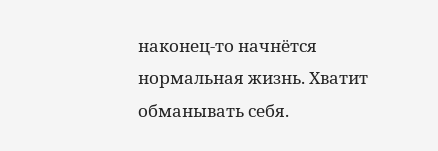наконец-то начнётся нормальная жизнь. Хватит обманывать себя.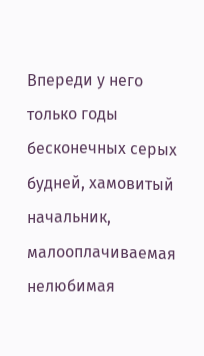Впереди у него только годы бесконечных серых будней, хамовитый начальник, малооплачиваемая нелюбимая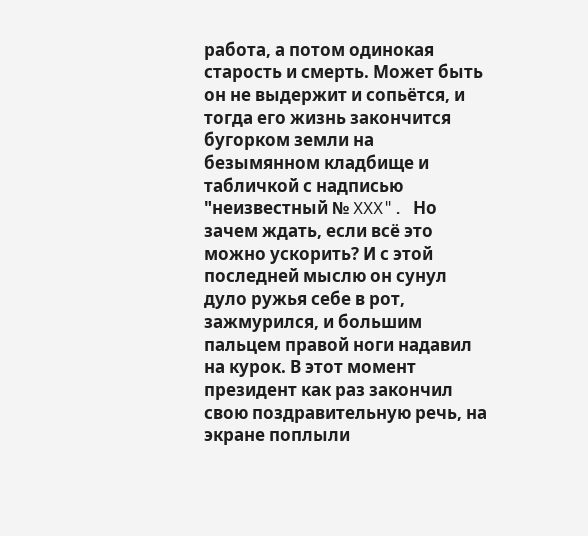работа, а потом одинокая старость и смерть. Может быть он не выдержит и сопьётся, и тогда его жизнь закончится бугорком земли на безымянном кладбище и табличкой с надписью "неизвестный № XXX". Но зачем ждать, если всё это можно ускорить? И с этой последней мыслю он сунул дуло ружья себе в рот, зажмурился, и большим пальцем правой ноги надавил на курок. В этот момент президент как раз закончил свою поздравительную речь, на экране поплыли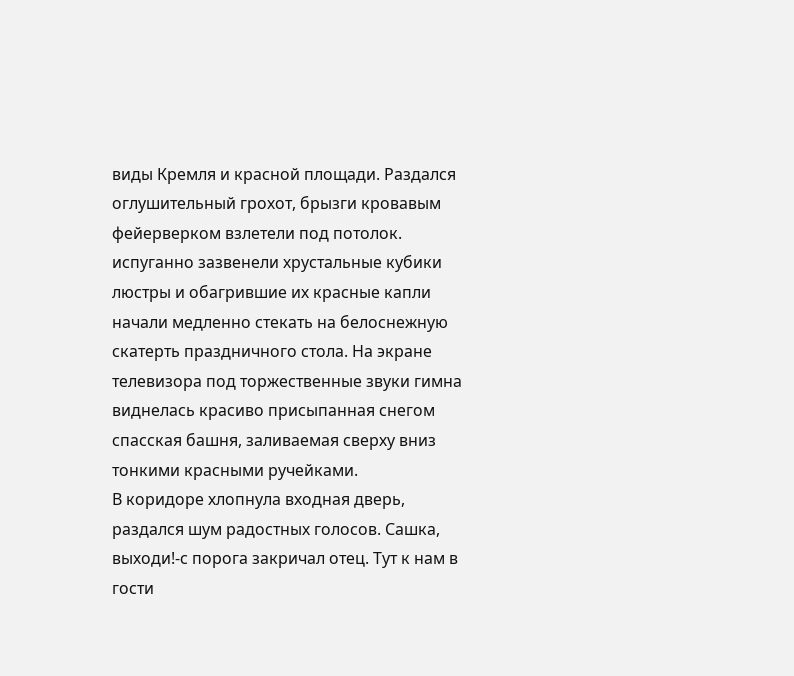виды Кремля и красной площади. Раздался оглушительный грохот, брызги кровавым фейерверком взлетели под потолок. испуганно зазвенели хрустальные кубики люстры и обагрившие их красные капли начали медленно стекать на белоснежную скатерть праздничного стола. На экране телевизора под торжественные звуки гимна виднелась красиво присыпанная снегом спасская башня, заливаемая сверху вниз тонкими красными ручейками.
В коридоре хлопнула входная дверь, раздался шум радостных голосов. Сашка, выходи!-с порога закричал отец. Тут к нам в гости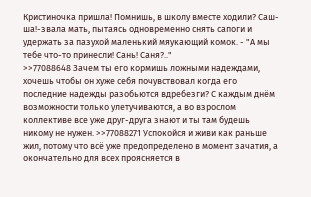Кристиночка пришла! Помнишь, в школу вместе ходили? Саш-ша!-звала мать, пытаясь одновременно снять сапоги и удержать за пазухой маленький мяукающий комок. - "А мы тебе что-то принесли! Сань! Саня?.."
>>77088648 Зачем ты его кормишь ложными надеждами, хочешь чтобы он хуже себя почувствовал когда его последние надежды разобьются вдребезги? С каждым днём возможности только улетучиваются, а во взрослом коллективе все уже друг-друга знают и ты там будешь никому не нужен. >>77088271 Успокойся и живи как раньше жил, потому что всё уже предопределено в момент зачатия, а окончательно для всех проясняется в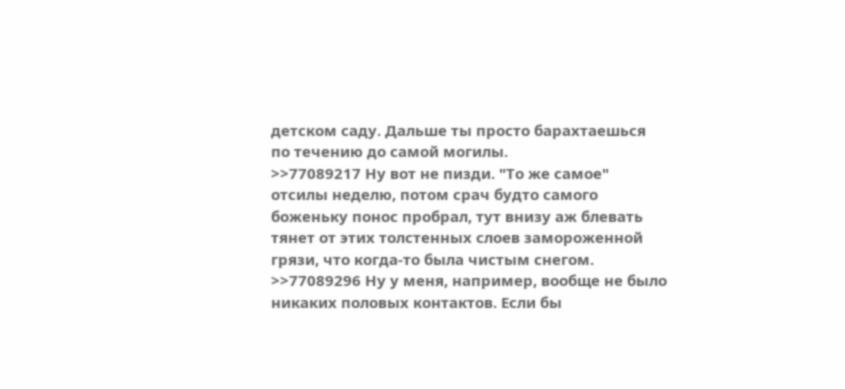детском саду. Дальше ты просто барахтаешься по течению до самой могилы.
>>77089217 Ну вот не пизди. "То же самое" отсилы неделю, потом срач будто самого боженьку понос пробрал, тут внизу аж блевать тянет от этих толстенных слоев замороженной грязи, что когда-то была чистым снегом.
>>77089296 Ну у меня, например, вообще не было никаких половых контактов. Если бы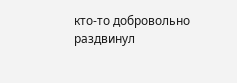кто-то добровольно раздвинул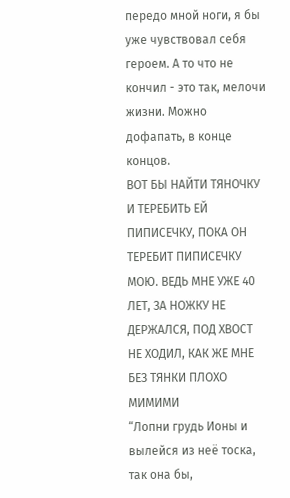передо мной ноги, я бы уже чувствовал себя героем. А то что не кончил - это так, мелочи жизни. Можно дофапать, в конце концов.
ВОТ БЫ НАЙТИ ТЯНОЧКУ И ТЕРЕБИТЬ ЕЙ ПИПИСЕЧКУ, ПОКА ОН ТЕРЕБИТ ПИПИСЕЧКУ МОЮ. ВЕДЬ МНЕ УЖЕ 40 ЛЕТ, ЗА НОЖКУ НЕ ДЕРЖАЛСЯ, ПОД ХВОСТ НЕ ХОДИЛ, КАК ЖЕ МНЕ БЕЗ ТЯНКИ ПЛОХО МИМИМИ
“Лопни грудь Ионы и вылейся из неё тоска, так она бы,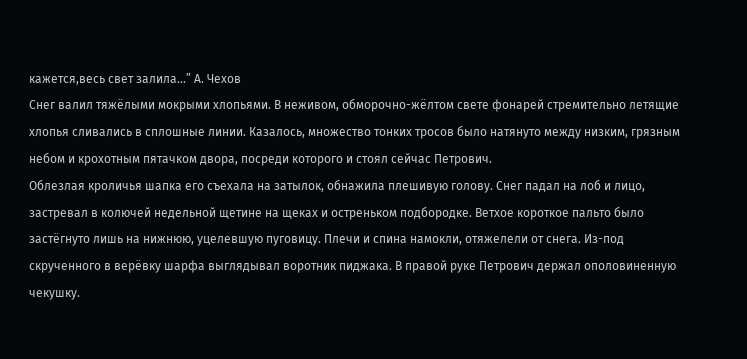кажется,весь свет залила...” А. Чехов
Снег валил тяжёлыми мокрыми хлопьями. В неживом, обморочно-жёлтом свете фонарей стремительно летящие хлопья сливались в сплошные линии. Казалось, множество тонких тросов было натянуто между низким, грязным небом и крохотным пятачком двора, посреди которого и стоял сейчас Петрович.
Облезлая кроличья шапка его съехала на затылок, обнажила плешивую голову. Снег падал на лоб и лицо, застревал в колючей недельной щетине на щеках и остреньком подбородке. Ветхое короткое пальто было застёгнуто лишь на нижнюю, уцелевшую пуговицу. Плечи и спина намокли, отяжелели от снега. Из-под скрученного в верёвку шарфа выглядывал воротник пиджака. В правой руке Петрович держал ополовиненную чекушку.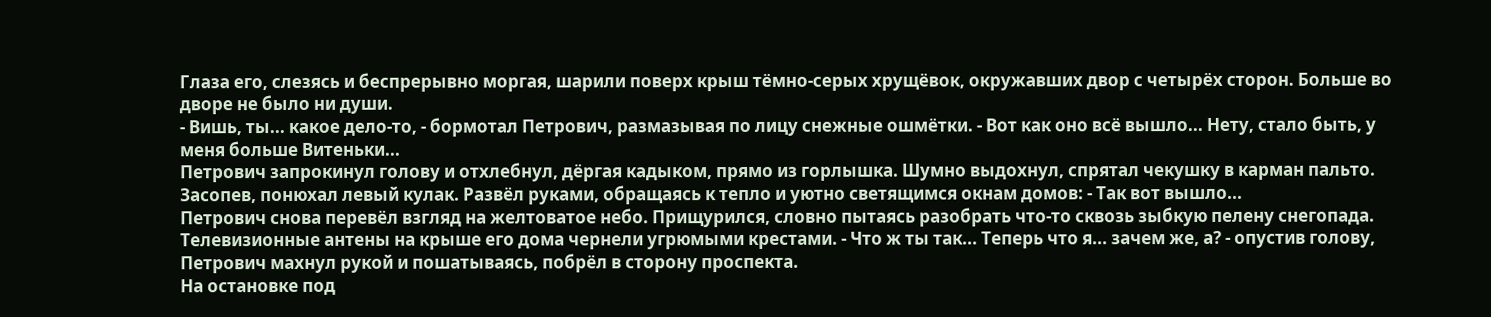Глаза его, слезясь и беспрерывно моргая, шарили поверх крыш тёмно-серых хрущёвок, окружавших двор с четырёх сторон. Больше во дворе не было ни души.
- Вишь, ты... какое дело-то, - бормотал Петрович, размазывая по лицу снежные ошмётки. - Вот как оно всё вышло... Нету, стало быть, у меня больше Витеньки...
Петрович запрокинул голову и отхлебнул, дёргая кадыком, прямо из горлышка. Шумно выдохнул, спрятал чекушку в карман пальто. Засопев, понюхал левый кулак. Развёл руками, обращаясь к тепло и уютно светящимся окнам домов: - Так вот вышло...
Петрович снова перевёл взгляд на желтоватое небо. Прищурился, словно пытаясь разобрать что-то сквозь зыбкую пелену снегопада. Телевизионные антены на крыше его дома чернели угрюмыми крестами. - Что ж ты так... Теперь что я... зачем же, а? - опустив голову, Петрович махнул рукой и пошатываясь, побрёл в сторону проспекта.
На остановке под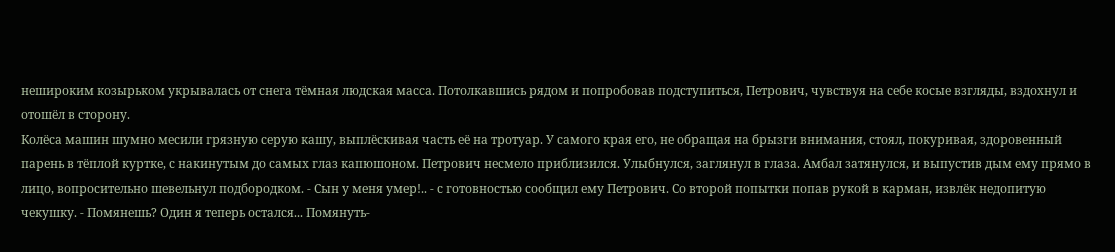нешироким козырьком укрывалась от снега тёмная людская масса. Потолкавшись рядом и попробовав подступиться, Петрович, чувствуя на себе косые взгляды, вздохнул и отошёл в сторону.
Колёса машин шумно месили грязную серую кашу, выплёскивая часть её на тротуар. У самого края его, не обращая на брызги внимания, стоял, покуривая, здоровенный парень в тёплой куртке, с накинутым до самых глаз капюшоном. Петрович несмело приблизился. Улыбнулся, заглянул в глаза. Амбал затянулся, и выпустив дым ему прямо в лицо, вопросительно шевельнул подбородком. - Сын у меня умер!.. - с готовностью сообщил ему Петрович. Со второй попытки попав рукой в карман, извлёк недопитую чекушку. - Помянешь? Один я теперь остался... Помянуть-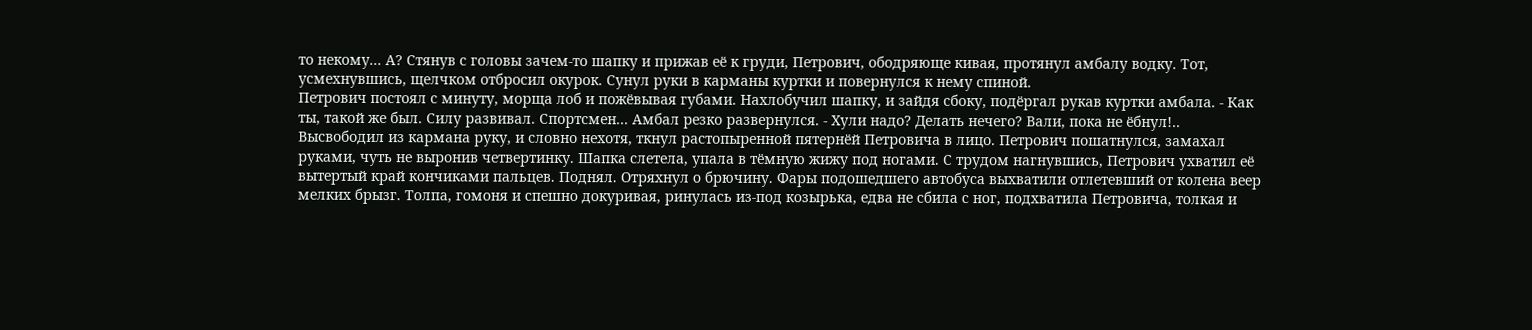то некому... А? Стянув с головы зачем-то шапку и прижав её к груди, Петрович, ободряюще кивая, протянул амбалу водку. Тот, усмехнувшись, щелчком отбросил окурок. Сунул руки в карманы куртки и повернулся к нему спиной.
Петрович постоял с минуту, морща лоб и пожёвывая губами. Нахлобучил шапку, и зайдя сбоку, подёргал рукав куртки амбала. - Как ты, такой же был. Силу развивал. Спортсмен... Амбал резко развернулся. - Хули надо? Делать нечего? Вали, пока не ёбнул!..
Высвободил из кармана руку, и словно нехотя, ткнул растопыренной пятернёй Петровича в лицо. Петрович пошатнулся, замахал руками, чуть не выронив четвертинку. Шапка слетела, упала в тёмную жижу под ногами. С трудом нагнувшись, Петрович ухватил её вытертый край кончиками пальцев. Поднял. Отряхнул о брючину. Фары подошедшего автобуса выхватили отлетевший от колена веер мелких брызг. Толпа, гомоня и спешно докуривая, ринулась из-под козырька, едва не сбила с ног, подхватила Петровича, толкая и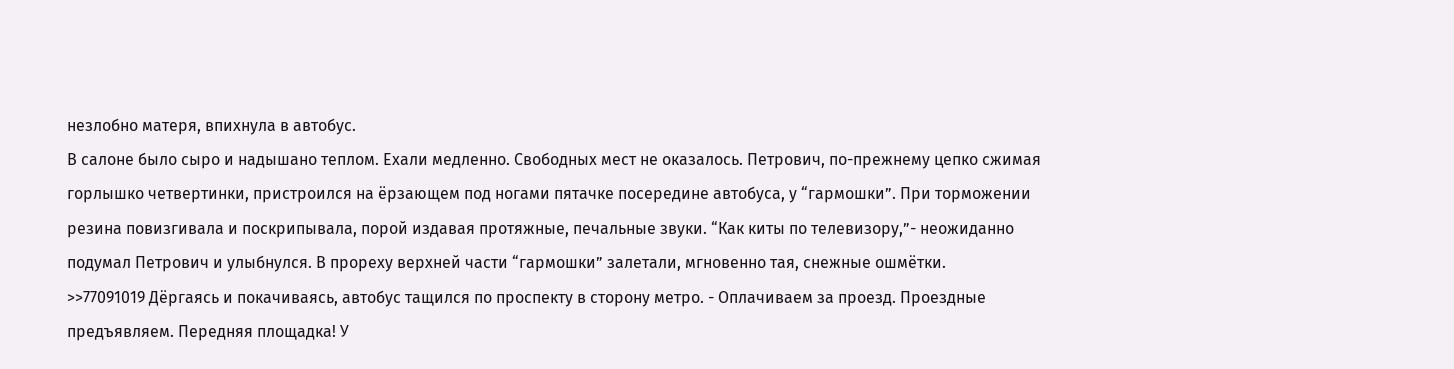незлобно матеря, впихнула в автобус.
В салоне было сыро и надышано теплом. Ехали медленно. Свободных мест не оказалось. Петрович, по-прежнему цепко сжимая горлышко четвертинки, пристроился на ёрзающем под ногами пятачке посередине автобуса, у “гармошки”. При торможении резина повизгивала и поскрипывала, порой издавая протяжные, печальные звуки. “Как киты по телевизору,”- неожиданно подумал Петрович и улыбнулся. В прореху верхней части “гармошки” залетали, мгновенно тая, снежные ошмётки.
>>77091019 Дёргаясь и покачиваясь, автобус тащился по проспекту в сторону метро. - Оплачиваем за проезд. Проездные предъявляем. Передняя площадка! У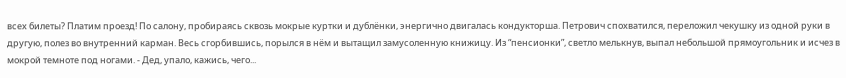всех билеты? Платим проезд! По салону, пробираясь сквозь мокрые куртки и дублёнки, энергично двигалась кондукторша. Петрович спохватился, переложил чекушку из одной руки в другую, полез во внутренний карман. Весь сгорбившись, порылся в нём и вытащил замусоленную книжицу. Из “пенсионки”, светло мелькнув, выпал небольшой прямоугольник и исчез в мокрой темноте под ногами. - Дед, упало, кажись, чего...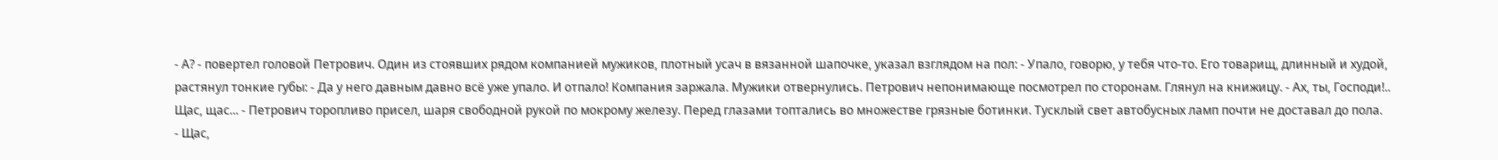- А? - повертел головой Петрович. Один из стоявших рядом компанией мужиков, плотный усач в вязанной шапочке, указал взглядом на пол: - Упало, говорю, у тебя что-то. Его товарищ, длинный и худой, растянул тонкие губы: - Да у него давным давно всё уже упало. И отпало! Компания заржала. Мужики отвернулись. Петрович непонимающе посмотрел по сторонам. Глянул на книжицу. - Ах, ты, Господи!.. Щас, щас... - Петрович торопливо присел, шаря свободной рукой по мокрому железу. Перед глазами топтались во множестве грязные ботинки. Тусклый свет автобусных ламп почти не доставал до пола.
- Щас,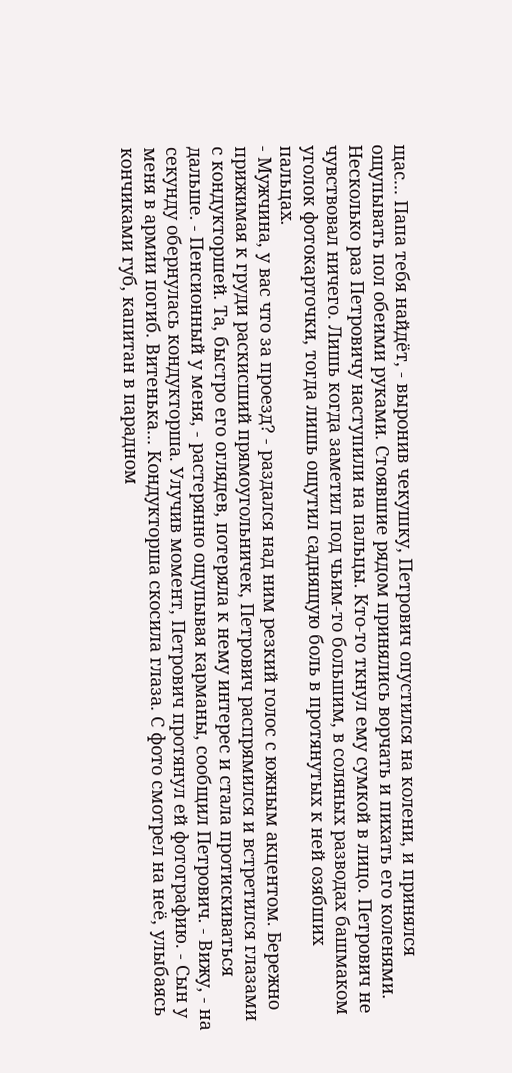щас... Папа тебя найдёт, - выронив чекушку, Петрович опустился на колени, и принялся ощупывать пол обеими руками. Стоявшие рядом принялись ворчать и пихать его коленями. Несколько раз Петровичу наступили на пальцы. Кто-то ткнул ему сумкой в лицо. Петрович не чувствовал ничего. Лишь когда заметил под чьим-то большим, в соляных разводах башмаком уголок фотокарточки, тогда лишь ощутил саднящую боль в протянутых к ней озябших пальцах.
- Мужчина, у вас что за проезд? - раздался над ним резкий голос с южным акцентом. Бережно прижимая к груди раскисший прямоугольничек, Петрович распрямился и встретился глазами с кондукторшей. Та, быстро его оглядев, потеряла к нему интерес и стала протискиваться дальше. - Пенсионный у меня, - растерянно ощупывая карманы, сообщил Петрович. - Вижу, - на секунду обернулась кондукторша. Улучив момент, Петрович протянул ей фотографию. - Сын у меня в армии погиб. Витенька... Кондукторша скосила глаза. С фото смотрел на неё, улыбаясь кончиками губ, капитан в парадном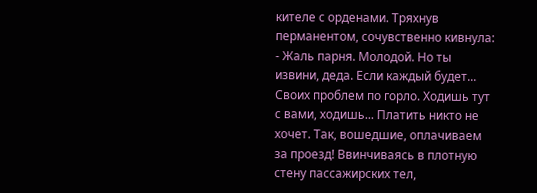кителе с орденами. Тряхнув перманентом, сочувственно кивнула: - Жаль парня. Молодой. Но ты извини, деда. Если каждый будет... Своих проблем по горло. Ходишь тут с вами, ходишь... Платить никто не хочет. Так, вошедшие, оплачиваем за проезд! Ввинчиваясь в плотную стену пассажирских тел,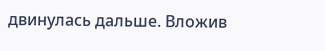двинулась дальше. Вложив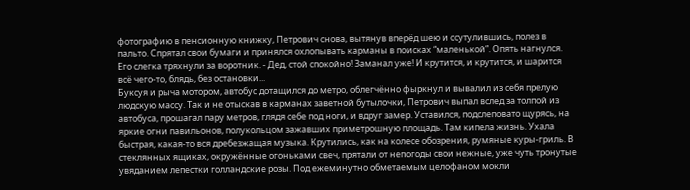фотографию в пенсионную книжку, Петрович снова, вытянув вперёд шею и ссутулившись, полез в пальто. Спрятал свои бумаги и принялся охлопывать карманы в поисках “маленькой”. Опять нагнулся. Его слегка тряхнули за воротник. - Дед, стой спокойно! Заманал уже! И крутится, и крутится, и шарится всё чего-то, блядь, без остановки...
Буксуя и рыча мотором, автобус дотащился до метро, облегчённо фыркнул и вывалил из себя прелую людскую массу. Так и не отыскав в карманах заветной бутылочки, Петрович выпал вслед за толпой из автобуса, прошагал пару метров, глядя себе под ноги, и вдруг замер. Уставился, подслеповато щурясь, на яркие огни павильонов, полукольцом зажавших приметрошную площадь. Там кипела жизнь. Ухала быстрая, какая-то вся дребезжащая музыка. Крутились, как на колесе обозрения, румяные куры-гриль. В стеклянных ящиках, окружённые огоньками свеч, прятали от непогоды свои нежные, уже чуть тронутые увяданием лепестки голландские розы. Под ежеминутно обметаемым целофаном мокли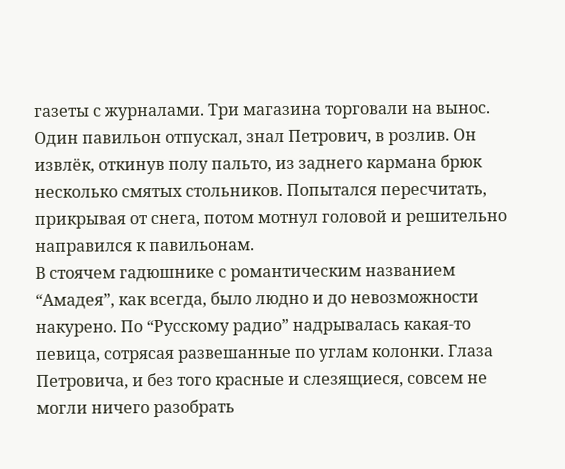газеты с журналами. Три магазина торговали на вынос. Один павильон отпускал, знал Петрович, в розлив. Он извлёк, откинув полу пальто, из заднего кармана брюк несколько смятых стольников. Попытался пересчитать, прикрывая от снега, потом мотнул головой и решительно направился к павильонам.
В стоячем гадюшнике с романтическим названием “Амадея”, как всегда, было людно и до невозможности накурено. По “Русскому радио” надрывалась какая-то певица, сотрясая развешанные по углам колонки. Глаза Петровича, и без того красные и слезящиеся, совсем не могли ничего разобрать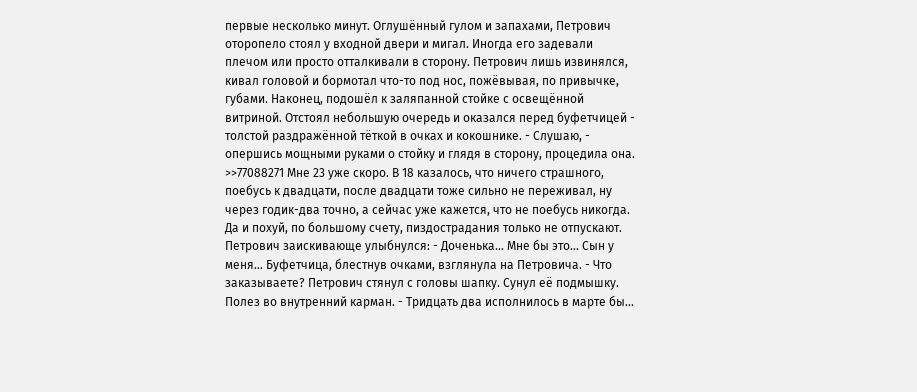первые несколько минут. Оглушённый гулом и запахами, Петрович оторопело стоял у входной двери и мигал. Иногда его задевали плечом или просто отталкивали в сторону. Петрович лишь извинялся, кивал головой и бормотал что-то под нос, пожёвывая, по привычке, губами. Наконец, подошёл к заляпанной стойке с освещённой витриной. Отстоял небольшую очередь и оказался перед буфетчицей - толстой раздражённой тёткой в очках и кокошнике. - Слушаю, - опершись мощными руками о стойку и глядя в сторону, процедила она.
>>77088271 Мне 23 уже скоро. В 18 казалось, что ничего страшного, поебусь к двадцати, после двадцати тоже сильно не переживал, ну через годик-два точно, а сейчас уже кажется, что не поебусь никогда. Да и похуй, по большому счету, пиздострадания только не отпускают.
Петрович заискивающе улыбнулся: - Доченька... Мне бы это... Сын у меня... Буфетчица, блестнув очками, взглянула на Петровича. - Что заказываете? Петрович стянул с головы шапку. Сунул её подмышку. Полез во внутренний карман. - Тридцать два исполнилось в марте бы...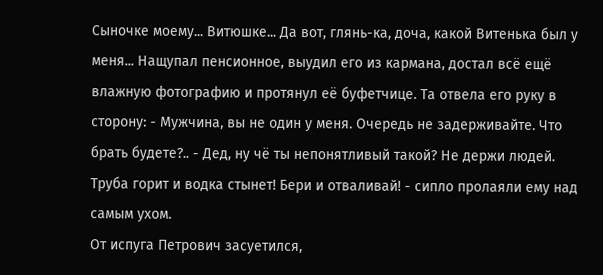Сыночке моему... Витюшке... Да вот, глянь-ка, доча, какой Витенька был у меня... Нащупал пенсионное, выудил его из кармана, достал всё ещё влажную фотографию и протянул её буфетчице. Та отвела его руку в сторону: - Мужчина, вы не один у меня. Очередь не задерживайте. Что брать будете?.. - Дед, ну чё ты непонятливый такой? Не держи людей. Труба горит и водка стынет! Бери и отваливай! - сипло пролаяли ему над самым ухом.
От испуга Петрович засуетился,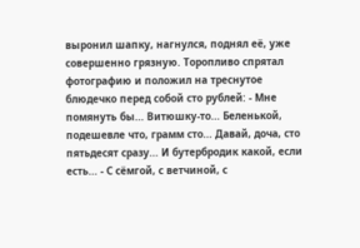выронил шапку, нагнулся, поднял её, уже совершенно грязную. Торопливо спрятал фотографию и положил на треснутое блюдечко перед собой сто рублей: - Мне помянуть бы... Витюшку-то... Беленькой, подешевле что, грамм сто... Давай, доча, сто пятьдесят сразу... И бутербродик какой, если есть... - С сёмгой, с ветчиной, с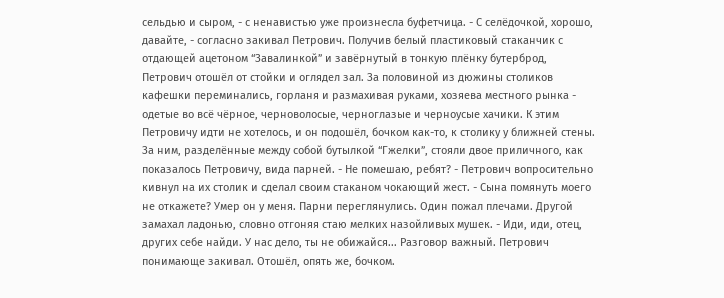сельдью и сыром, - с ненавистью уже произнесла буфетчица. - С селёдочкой, хорошо, давайте, - согласно закивал Петрович. Получив белый пластиковый стаканчик с отдающей ацетоном “Завалинкой” и завёрнутый в тонкую плёнку бутерброд, Петрович отошёл от стойки и оглядел зал. За половиной из дюжины столиков кафешки переминались, горланя и размахивая руками, хозяева местного рынка - одетые во всё чёрное, черноволосые, черноглазые и черноусые хачики. К этим Петровичу идти не хотелось, и он подошёл, бочком как-то, к столику у ближней стены. За ним, разделённые между собой бутылкой “Гжелки”, стояли двое приличного, как показалось Петровичу, вида парней. - Не помешаю, ребят? - Петрович вопросительно кивнул на их столик и сделал своим стаканом чокающий жест. - Сына помянуть моего не откажете? Умер он у меня. Парни переглянулись. Один пожал плечами. Другой замахал ладонью, словно отгоняя стаю мелких назойливых мушек. - Иди, иди, отец, других себе найди. У нас дело, ты не обижайся... Разговор важный. Петрович понимающе закивал. Отошёл, опять же, бочком.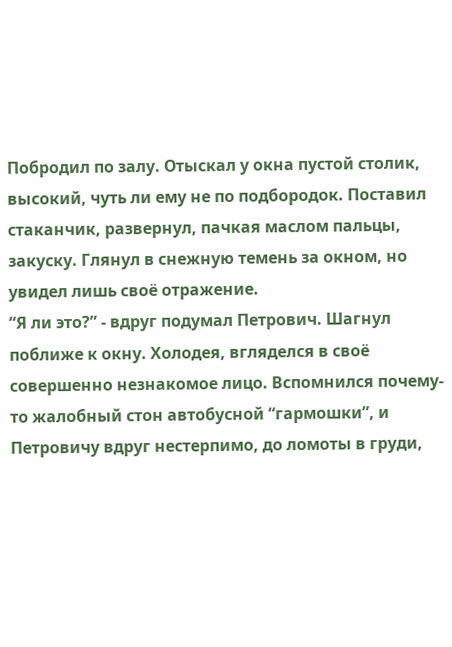Побродил по залу. Отыскал у окна пустой столик, высокий, чуть ли ему не по подбородок. Поставил стаканчик, развернул, пачкая маслом пальцы, закуску. Глянул в снежную темень за окном, но увидел лишь своё отражение.
“Я ли это?” - вдруг подумал Петрович. Шагнул поближе к окну. Холодея, вгляделся в своё совершенно незнакомое лицо. Вспомнился почему-то жалобный стон автобусной “гармошки”, и Петровичу вдруг нестерпимо, до ломоты в груди,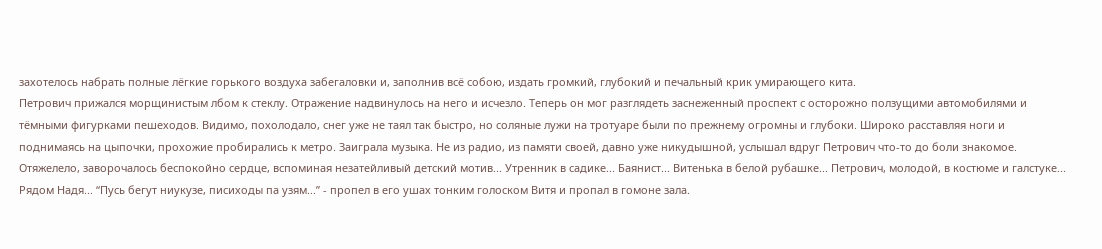захотелось набрать полные лёгкие горького воздуха забегаловки и, заполнив всё собою, издать громкий, глубокий и печальный крик умирающего кита.
Петрович прижался морщинистым лбом к стеклу. Отражение надвинулось на него и исчезло. Теперь он мог разглядеть заснеженный проспект с осторожно ползущими автомобилями и тёмными фигурками пешеходов. Видимо, похолодало, снег уже не таял так быстро, но соляные лужи на тротуаре были по прежнему огромны и глубоки. Широко расставляя ноги и поднимаясь на цыпочки, прохожие пробирались к метро. Заиграла музыка. Не из радио, из памяти своей, давно уже никудышной, услышал вдруг Петрович что-то до боли знакомое. Отяжелело, заворочалось беспокойно сердце, вспоминая незатейливый детский мотив... Утренник в садике... Баянист... Витенька в белой рубашке... Петрович, молодой, в костюме и галстуке... Рядом Надя... “Пусь бегут ниукузе, писиходы па узям...” - пропел в его ушах тонким голоском Витя и пропал в гомоне зала.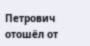Петрович отошёл от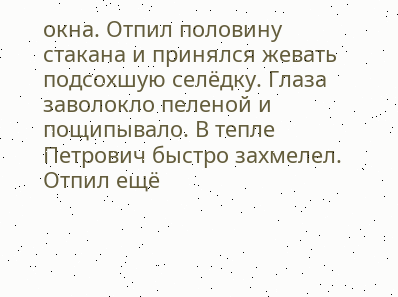окна. Отпил половину стакана и принялся жевать подсохшую селёдку. Глаза заволокло пеленой и пощипывало. В тепле Петрович быстро захмелел. Отпил ещё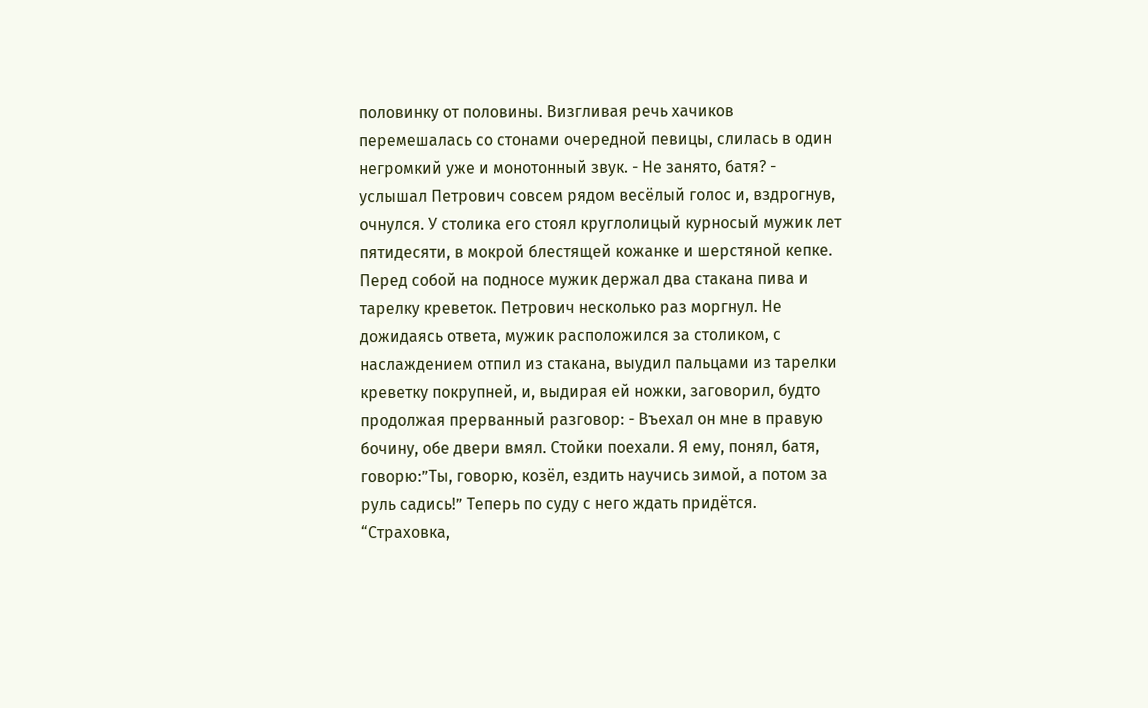половинку от половины. Визгливая речь хачиков перемешалась со стонами очередной певицы, слилась в один негромкий уже и монотонный звук. - Не занято, батя? - услышал Петрович совсем рядом весёлый голос и, вздрогнув, очнулся. У столика его стоял круглолицый курносый мужик лет пятидесяти, в мокрой блестящей кожанке и шерстяной кепке. Перед собой на подносе мужик держал два стакана пива и тарелку креветок. Петрович несколько раз моргнул. Не дожидаясь ответа, мужик расположился за столиком, с наслаждением отпил из стакана, выудил пальцами из тарелки креветку покрупней, и, выдирая ей ножки, заговорил, будто продолжая прерванный разговор: - Въехал он мне в правую бочину, обе двери вмял. Стойки поехали. Я ему, понял, батя, говорю:”Ты, говорю, козёл, ездить научись зимой, а потом за руль садись!” Теперь по суду с него ждать придётся. “Страховка,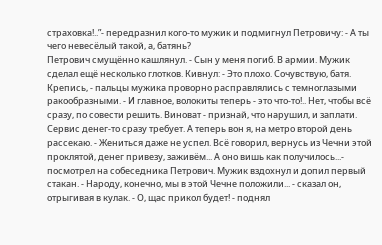страховка!..”- передразнил кого-то мужик и подмигнул Петровичу: - А ты чего невесёлый такой, а, батянь?
Петрович смущённо кашлянул. - Сын у меня погиб. В армии. Мужик сделал ещё несколько глотков. Кивнул: - Это плохо. Сочувствую, батя. Крепись, - пальцы мужика проворно расправлялись с темноглазыми ракообразными. - И главное, волокиты теперь - это что-то!.. Нет, чтобы всё сразу, по совести решить. Виноват - признай, что нарушил, и заплати. Сервис денег-то сразу требует. А теперь вон я, на метро второй день рассекаю. - Жениться даже не успел. Всё говорил, вернусь из Чечни этой проклятой, денег привезу, заживём... А оно вишь как получилось...- посмотрел на собеседника Петрович. Мужик вздохнул и допил первый стакан. - Народу, конечно, мы в этой Чечне положили... - сказал он, отрыгивая в кулак. - О, щас прикол будет! - поднял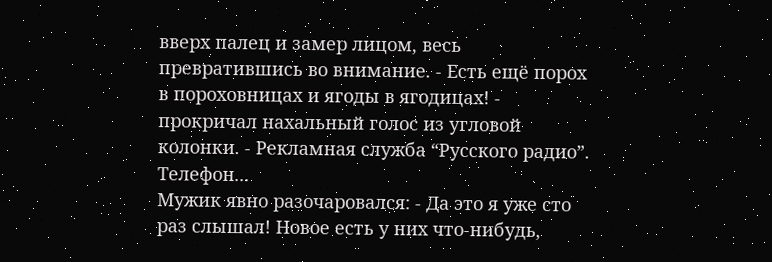вверх палец и замер лицом, весь превратившись во внимание. - Есть ещё порох в пороховницах и ягоды в ягодицах! - прокричал нахальный голос из угловой колонки. - Рекламная служба “Русского радио”. Телефон...
Мужик явно разочаровался: - Да это я уже сто раз слышал! Новое есть у них что-нибудь,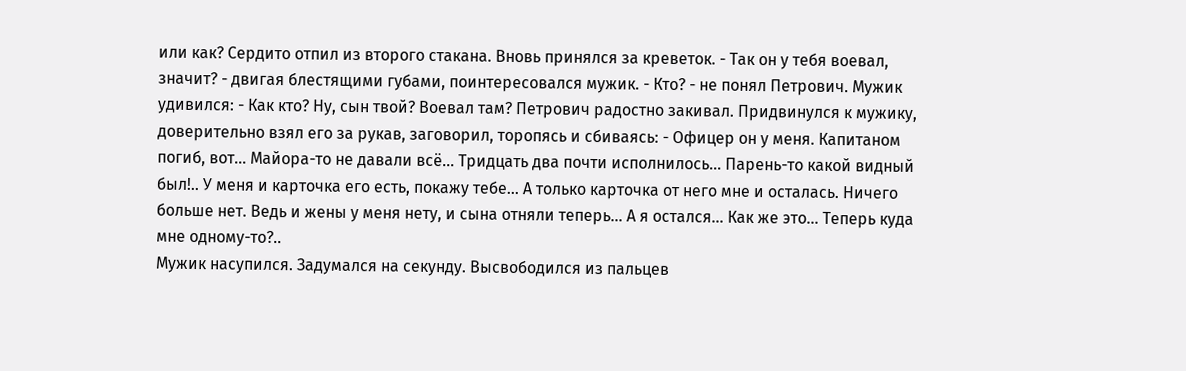или как? Сердито отпил из второго стакана. Вновь принялся за креветок. - Так он у тебя воевал, значит? - двигая блестящими губами, поинтересовался мужик. - Кто? - не понял Петрович. Мужик удивился: - Как кто? Ну, сын твой? Воевал там? Петрович радостно закивал. Придвинулся к мужику, доверительно взял его за рукав, заговорил, торопясь и сбиваясь: - Офицер он у меня. Капитаном погиб, вот... Майора-то не давали всё... Тридцать два почти исполнилось... Парень-то какой видный был!.. У меня и карточка его есть, покажу тебе... А только карточка от него мне и осталась. Ничего больше нет. Ведь и жены у меня нету, и сына отняли теперь... А я остался... Как же это... Теперь куда мне одному-то?..
Мужик насупился. Задумался на секунду. Высвободился из пальцев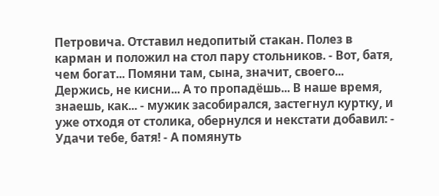Петровича. Отставил недопитый стакан. Полез в карман и положил на стол пару стольников. - Вот, батя, чем богат... Помяни там, сына, значит, своего... Держись, не кисни... А то пропадёшь... В наше время, знаешь, как... - мужик засобирался, застегнул куртку, и уже отходя от столика, обернулся и некстати добавил: - Удачи тебе, батя! - А помянуть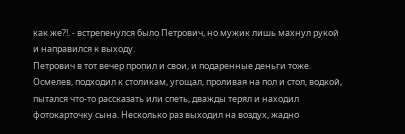как же?!. - встрепенулся было Петрович, но мужик лишь махнул рукой и направился к выходу.
Петрович в тот вечер пропил и свои, и подаренные деньги тоже. Осмелев, подходил к столикам, угощал, проливая на пол и стол, водкой, пытался что-то рассказать или спеть, дважды терял и находил фотокарточку сына. Несколько раз выходил на воздух, жадно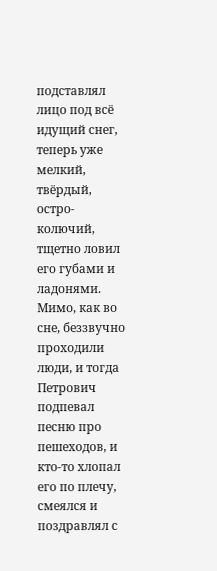подставлял лицо под всё идущий снег, теперь уже мелкий, твёрдый, остро-колючий, тщетно ловил его губами и ладонями. Мимо, как во сне, беззвучно проходили люди, и тогда Петрович подпевал песню про пешеходов, и кто-то хлопал его по плечу, смеялся и поздравлял с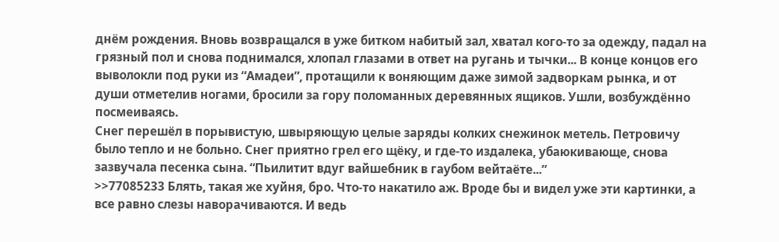днём рождения. Вновь возвращался в уже битком набитый зал, хватал кого-то за одежду, падал на грязный пол и снова поднимался, хлопал глазами в ответ на ругань и тычки... В конце концов его выволокли под руки из “Амадеи”, протащили к воняющим даже зимой задворкам рынка, и от души отметелив ногами, бросили за гору поломанных деревянных ящиков. Ушли, возбуждённо посмеиваясь.
Снег перешёл в порывистую, швыряющую целые заряды колких снежинок метель. Петровичу было тепло и не больно. Снег приятно грел его щёку, и где-то издалека, убаюкивающе, снова зазвучала песенка сына. “Пьилитит вдуг вайшебник в гаубом вейтаёте...”
>>77085233 Блять, такая же хуйня, бро. Что-то накатило аж. Вроде бы и видел уже эти картинки, а все равно слезы наворачиваются. И ведь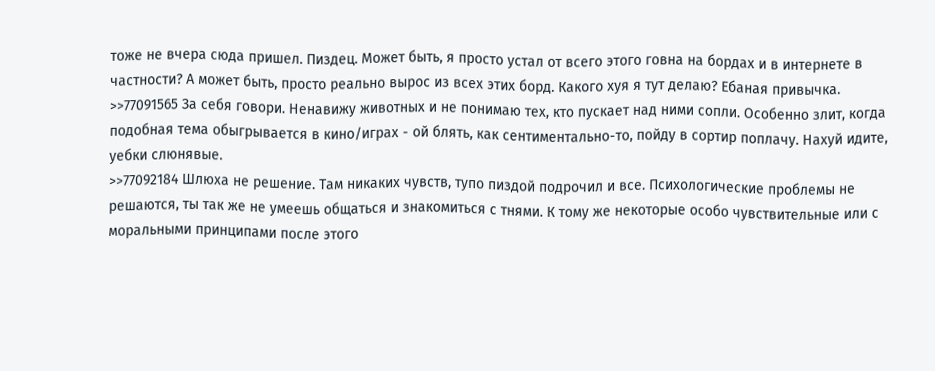тоже не вчера сюда пришел. Пиздец. Может быть, я просто устал от всего этого говна на бордах и в интернете в частности? А может быть, просто реально вырос из всех этих борд. Какого хуя я тут делаю? Ебаная привычка.
>>77091565 За себя говори. Ненавижу животных и не понимаю тех, кто пускает над ними сопли. Особенно злит, когда подобная тема обыгрывается в кино/играх - ой блять, как сентиментально-то, пойду в сортир поплачу. Нахуй идите, уебки слюнявые.
>>77092184 Шлюха не решение. Там никаких чувств, тупо пиздой подрочил и все. Психологические проблемы не решаются, ты так же не умеешь общаться и знакомиться с тнями. К тому же некоторые особо чувствительные или с моральными принципами после этого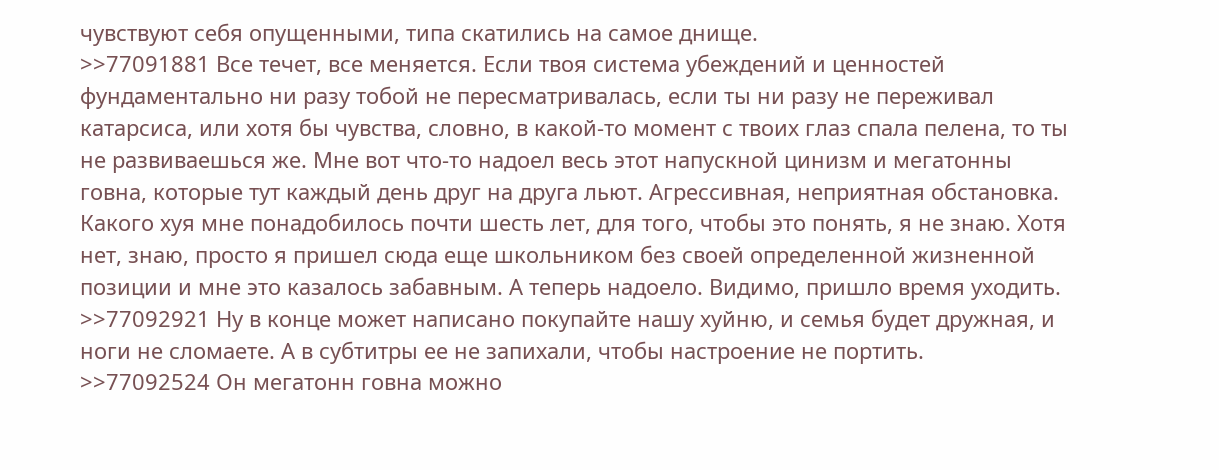чувствуют себя опущенными, типа скатились на самое днище.
>>77091881 Все течет, все меняется. Если твоя система убеждений и ценностей фундаментально ни разу тобой не пересматривалась, если ты ни разу не переживал катарсиса, или хотя бы чувства, словно, в какой-то момент с твоих глаз спала пелена, то ты не развиваешься же. Мне вот что-то надоел весь этот напускной цинизм и мегатонны говна, которые тут каждый день друг на друга льют. Агрессивная, неприятная обстановка. Какого хуя мне понадобилось почти шесть лет, для того, чтобы это понять, я не знаю. Хотя нет, знаю, просто я пришел сюда еще школьником без своей определенной жизненной позиции и мне это казалось забавным. А теперь надоело. Видимо, пришло время уходить.
>>77092921 Ну в конце может написано покупайте нашу хуйню, и семья будет дружная, и ноги не сломаете. А в субтитры ее не запихали, чтобы настроение не портить.
>>77092524 Он мегатонн говна можно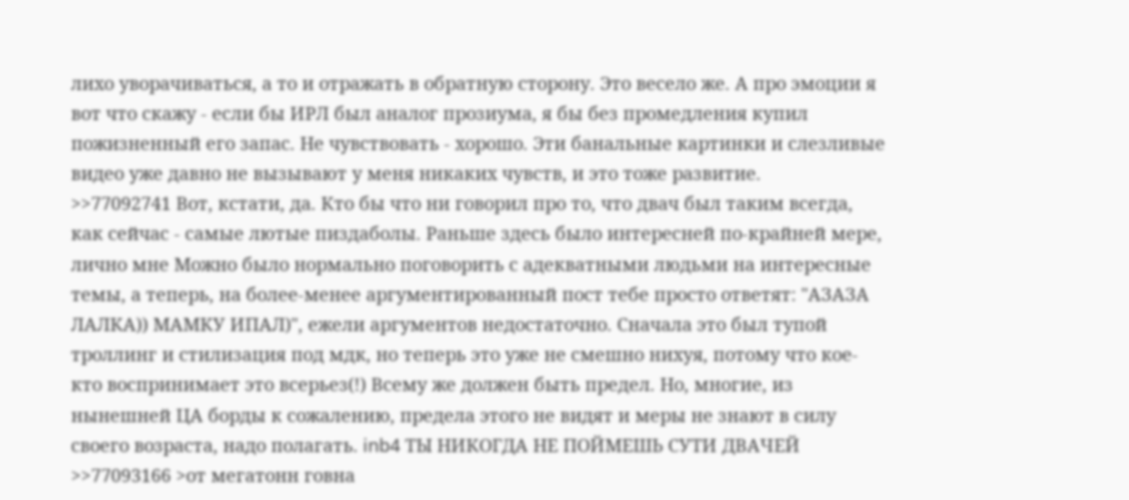лихо уворачиваться, а то и отражать в обратную сторону. Это весело же. А про эмоции я вот что скажу - если бы ИРЛ был аналог прозиума, я бы без промедления купил пожизненный его запас. Не чувствовать - хорошо. Эти банальные картинки и слезливые видео уже давно не вызывают у меня никаких чувств, и это тоже развитие.
>>77092741 Вот, кстати, да. Кто бы что ни говорил про то, что двач был таким всегда, как сейчас - самые лютые пиздаболы. Раньше здесь было интересней по-крайней мере, лично мне Можно было нормально поговорить с адекватными людьми на интересные темы, а теперь, на более-менее аргументированный пост тебе просто ответят: "АЗАЗА ЛАЛКА)) МАМКУ ИПАЛ)", ежели аргументов недостаточно. Сначала это был тупой троллинг и стилизация под мдк, но теперь это уже не смешно нихуя, потому что кое-кто воспринимает это всерьез(!) Всему же должен быть предел. Но, многие, из нынешней ЦА борды к сожалению, предела этого не видят и меры не знают в силу своего возраста, надо полагать. inb4 ТЫ НИКОГДА НЕ ПОЙМЕШЬ СУТИ ДВАЧЕЙ
>>77093166 >от мегатонн говна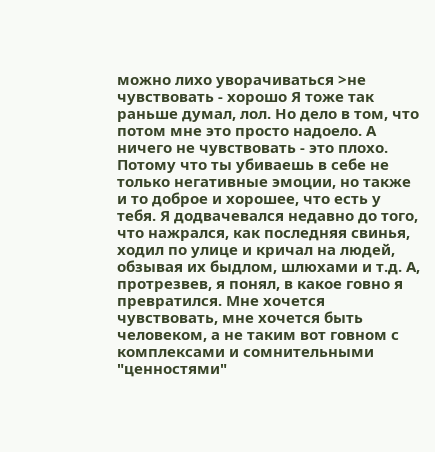можно лихо уворачиваться >не чувствовать - хорошо Я тоже так раньше думал, лол. Но дело в том, что потом мне это просто надоело. А ничего не чувствовать - это плохо. Потому что ты убиваешь в себе не только негативные эмоции, но также и то доброе и хорошее, что есть у тебя. Я додвачевался недавно до того, что нажрался, как последняя свинья, ходил по улице и кричал на людей, обзывая их быдлом, шлюхами и т.д. А, протрезвев, я понял, в какое говно я превратился. Мне хочется чувствовать, мне хочется быть человеком, а не таким вот говном с комплексами и сомнительными "ценностями"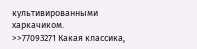культивированными харкачиком.
>>77093271 Какая классика,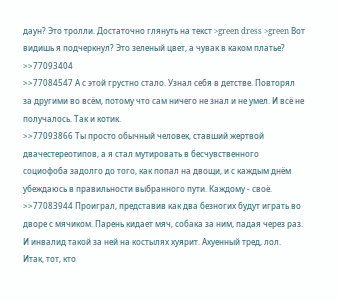даун? Это тролли. Достаточно глянуть на текст >green dress >green Вот видишь я подчеркнул? Это зеленый цвет, а чувак в каком платье? >>77093404
>>77084547 А с этой грустно стало. Узнал себя в детстве. Повторял за другими во всём, потому что сам ничего не знал и не умел. И всё не получалось. Так и котик.
>>77093866 Ты просто обычный человек, ставший жертвой двачестереотипов, а я стал мутировать в бесчувственного социофоба задолго до того, как попал на двощи, и с каждым днём убеждаюсь в правильности выбранного пути. Каждому - своё.
>>77083944 Проиграл, представив как два безногих будут играть во дворе с мячиком. Парень кидает мяч, собака за ним, падая через раз. И инвалид такой за ней на костылях хуярит. Ахуенный тред, лол.
Итак, тот, кто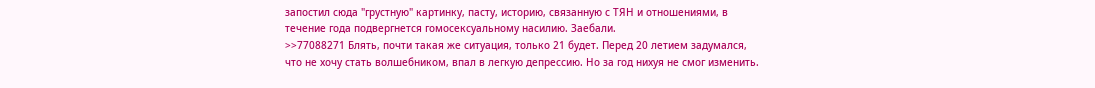запостил сюда "грустную" картинку, пасту, историю, связанную с ТЯН и отношениями, в течение года подвергнется гомосексуальному насилию. Заебали.
>>77088271 Блять, почти такая же ситуация, только 21 будет. Перед 20 летием задумался, что не хочу стать волшебником, впал в легкую депрессию. Но за год нихуя не смог изменить.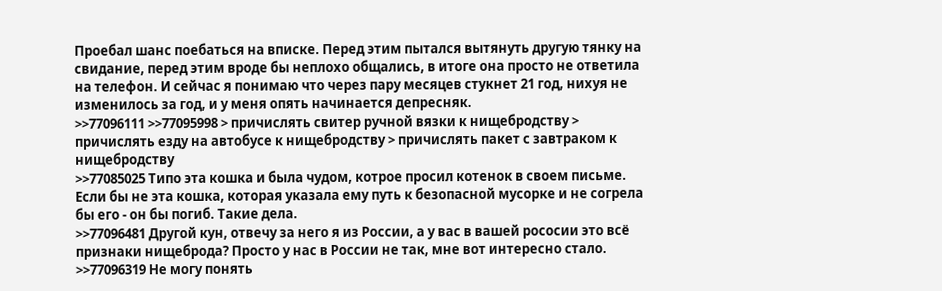Проебал шанс поебаться на вписке. Перед этим пытался вытянуть другую тянку на свидание, перед этим вроде бы неплохо общались, в итоге она просто не ответила на телефон. И сейчас я понимаю что через пару месяцев стукнет 21 год, нихуя не изменилось за год, и у меня опять начинается депресняк.
>>77096111 >>77095998 > причислять свитер ручной вязки к нищебродству > причислять езду на автобусе к нищебродству > причислять пакет с завтраком к нищебродству
>>77085025 Типо эта кошка и была чудом, котрое просил котенок в своем письме. Если бы не эта кошка, которая указала ему путь к безопасной мусорке и не согрела бы его - он бы погиб. Такие дела.
>>77096481 Другой кун, отвечу за него я из России, а у вас в вашей рососии это всё признаки нищеброда? Просто у нас в России не так, мне вот интересно стало.
>>77096319 Не могу понять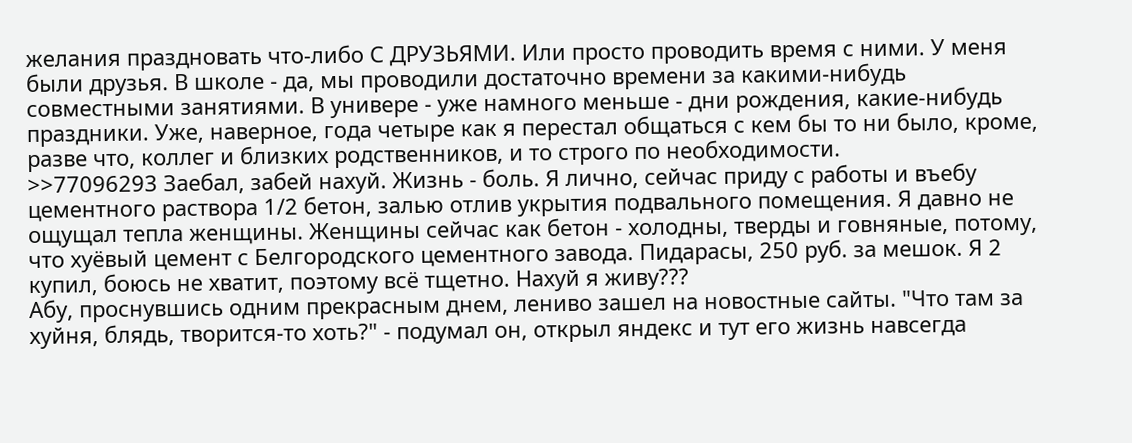желания праздновать что-либо С ДРУЗЬЯМИ. Или просто проводить время с ними. У меня были друзья. В школе - да, мы проводили достаточно времени за какими-нибудь совместными занятиями. В универе - уже намного меньше - дни рождения, какие-нибудь праздники. Уже, наверное, года четыре как я перестал общаться с кем бы то ни было, кроме, разве что, коллег и близких родственников, и то строго по необходимости.
>>77096293 Заебал, забей нахуй. Жизнь - боль. Я лично, сейчас приду с работы и въебу цементного раствора 1/2 бетон, залью отлив укрытия подвального помещения. Я давно не ощущал тепла женщины. Женщины сейчас как бетон - холодны, тверды и говняные, потому, что хуёвый цемент с Белгородского цементного завода. Пидарасы, 250 руб. за мешок. Я 2 купил, боюсь не хватит, поэтому всё тщетно. Нахуй я живу???
Абу, проснувшись одним прекрасным днем, лениво зашел на новостные сайты. "Что там за хуйня, блядь, творится-то хоть?" - подумал он, открыл яндекс и тут его жизнь навсегда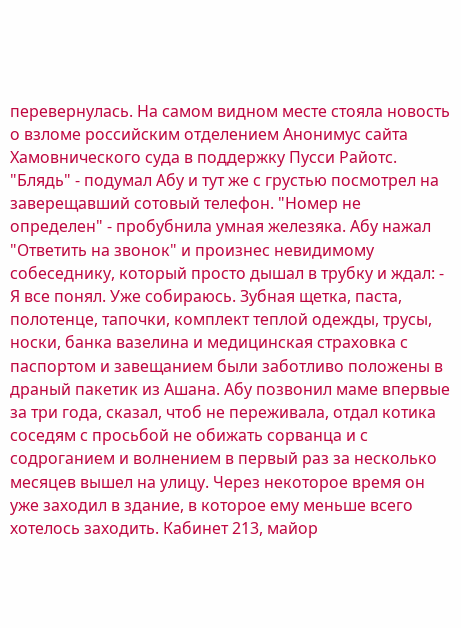перевернулась. На самом видном месте стояла новость о взломе российским отделением Анонимус сайта Хамовнического суда в поддержку Пусси Райотс. "Блядь" - подумал Абу и тут же с грустью посмотрел на заверещавший сотовый телефон. "Номер не определен" - пробубнила умная железяка. Абу нажал "Ответить на звонок" и произнес невидимому собеседнику, который просто дышал в трубку и ждал: - Я все понял. Уже собираюсь. Зубная щетка, паста, полотенце, тапочки, комплект теплой одежды, трусы, носки, банка вазелина и медицинская страховка с паспортом и завещанием были заботливо положены в драный пакетик из Ашана. Абу позвонил маме впервые за три года, сказал, чтоб не переживала, отдал котика соседям с просьбой не обижать сорванца и с содроганием и волнением в первый раз за несколько месяцев вышел на улицу. Через некоторое время он уже заходил в здание, в которое ему меньше всего хотелось заходить. Кабинет 213, майор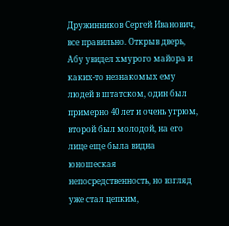Дружинников Сергей Иванович, все правильно. Открыв дверь, Абу увидел хмурого майора и каких-то незнакомых ему людей в штатском, один был примерно 40 лет и очень угрюм, второй был молодой, на его лице еще была видна юношеская непосредственность, но взгляд уже стал цепким,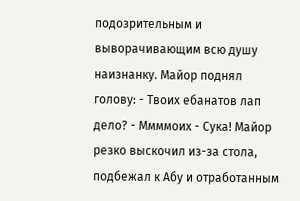подозрительным и выворачивающим всю душу наизнанку. Майор поднял голову: - Твоих ебанатов лап дело? - Ммммоих - Сука! Майор резко выскочил из-за стола, подбежал к Абу и отработанным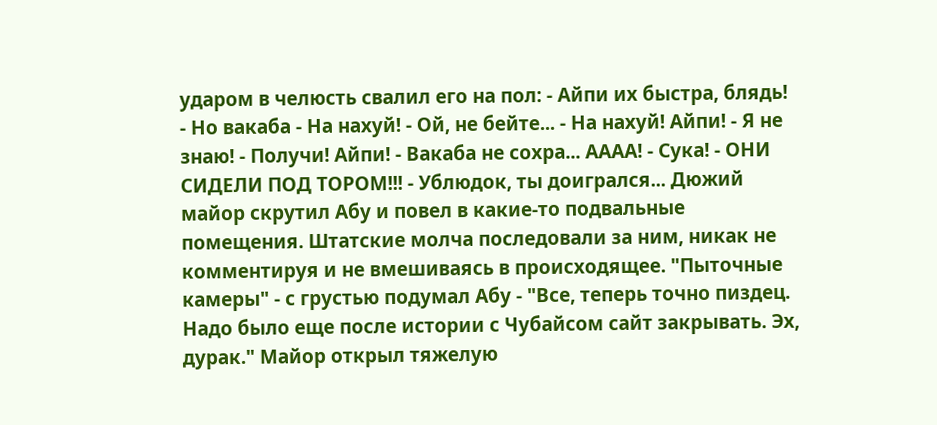ударом в челюсть свалил его на пол: - Айпи их быстра, блядь! - Но вакаба - На нахуй! - Ой, не бейте... - На нахуй! Айпи! - Я не знаю! - Получи! Айпи! - Вакаба не сохра... АААА! - Сука! - ОНИ СИДЕЛИ ПОД ТОРОМ!!! - Ублюдок, ты доигрался... Дюжий майор скрутил Абу и повел в какие-то подвальные помещения. Штатские молча последовали за ним, никак не комментируя и не вмешиваясь в происходящее. "Пыточные камеры" - с грустью подумал Абу - "Все, теперь точно пиздец. Надо было еще после истории с Чубайсом сайт закрывать. Эх, дурак." Майор открыл тяжелую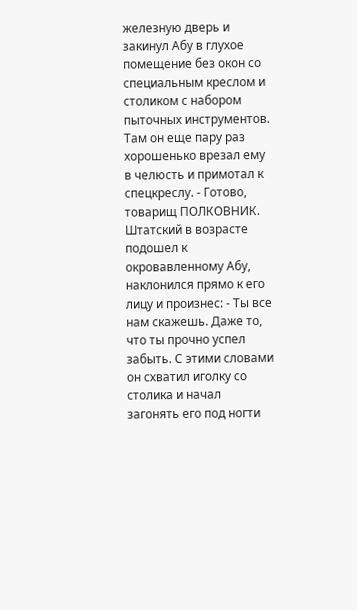железную дверь и закинул Абу в глухое помещение без окон со специальным креслом и столиком с набором пыточных инструментов. Там он еще пару раз хорошенько врезал ему в челюсть и примотал к спецкреслу. - Готово, товарищ ПОЛКОВНИК. Штатский в возрасте подошел к окровавленному Абу, наклонился прямо к его лицу и произнес: - Ты все нам скажешь. Даже то, что ты прочно успел забыть. С этими словами он схватил иголку со столика и начал загонять его под ногти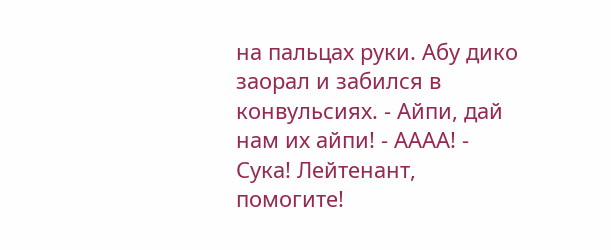на пальцах руки. Абу дико заорал и забился в конвульсиях. - Айпи, дай нам их айпи! - АААА! - Сука! Лейтенант, помогите!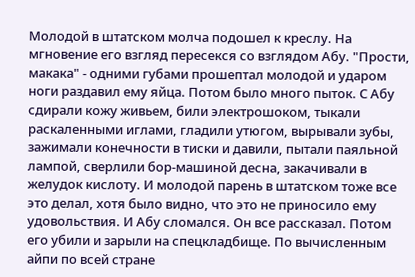Молодой в штатском молча подошел к креслу. На мгновение его взгляд пересекся со взглядом Абу. "Прости, макака" - одними губами прошептал молодой и ударом ноги раздавил ему яйца. Потом было много пыток. С Абу сдирали кожу живьем, били электрошоком, тыкали раскаленными иглами, гладили утюгом, вырывали зубы, зажимали конечности в тиски и давили, пытали паяльной лампой, сверлили бор-машиной десна, закачивали в желудок кислоту. И молодой парень в штатском тоже все это делал, хотя было видно, что это не приносило ему удовольствия. И Абу сломался. Он все рассказал. Потом его убили и зарыли на спецкладбище. По вычисленным айпи по всей стране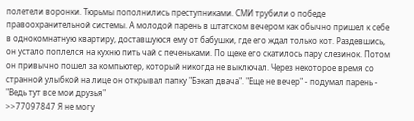полетели воронки. Тюрьмы пополнились преступниками. СМИ трубили о победе правоохранительной системы. А молодой парень в штатском вечером как обычно пришел к себе в однокомнатную квартиру, доставшуюся ему от бабушки, где его ждал только кот. Раздевшись, он устало поплелся на кухню пить чай с печеньками. По щеке его скатилось пару слезинок. Потом он привычно пошел за компьютер, который никогда не выключал. Через некоторое время со странной улыбкой на лице он открывал папку "Бэкап двача". "Еще не вечер" - подумал парень - "Ведь тут все мои друзья"
>>77097847 Я не могу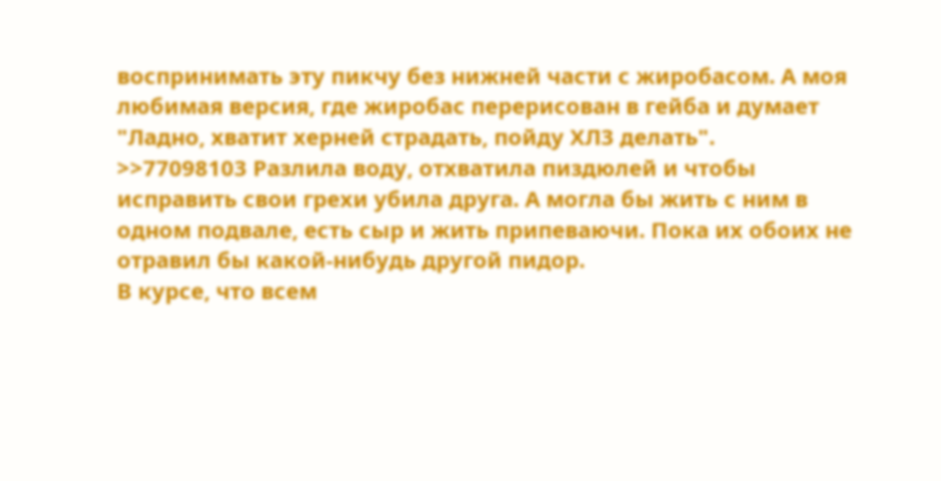воспринимать эту пикчу без нижней части с жиробасом. А моя любимая версия, где жиробас перерисован в гейба и думает "Ладно, хватит херней страдать, пойду ХЛ3 делать".
>>77098103 Разлила воду, отхватила пиздюлей и чтобы исправить свои грехи убила друга. А могла бы жить с ним в одном подвале, есть сыр и жить припеваючи. Пока их обоих не отравил бы какой-нибудь другой пидор.
В курсе, что всем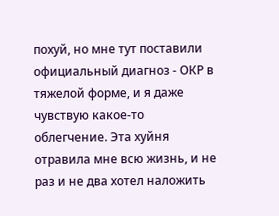похуй, но мне тут поставили официальный диагноз - ОКР в тяжелой форме, и я даже чувствую какое-то облегчение. Эта хуйня отравила мне всю жизнь, и не раз и не два хотел наложить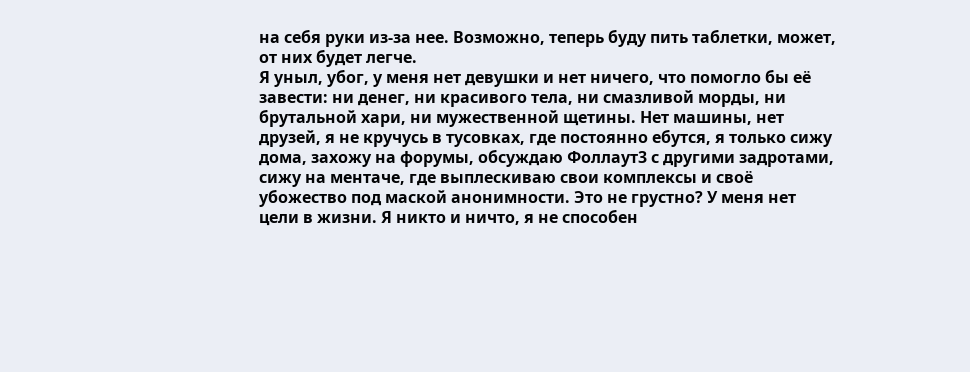на себя руки из-за нее. Возможно, теперь буду пить таблетки, может, от них будет легче.
Я уныл, убог, у меня нет девушки и нет ничего, что помогло бы её завести: ни денег, ни красивого тела, ни смазливой морды, ни брутальной хари, ни мужественной щетины. Нет машины, нет друзей, я не кручусь в тусовках, где постоянно ебутся, я только сижу дома, захожу на форумы, обсуждаю Фоллаут3 с другими задротами, сижу на ментаче, где выплескиваю свои комплексы и своё убожество под маской анонимности. Это не грустно? У меня нет цели в жизни. Я никто и ничто, я не способен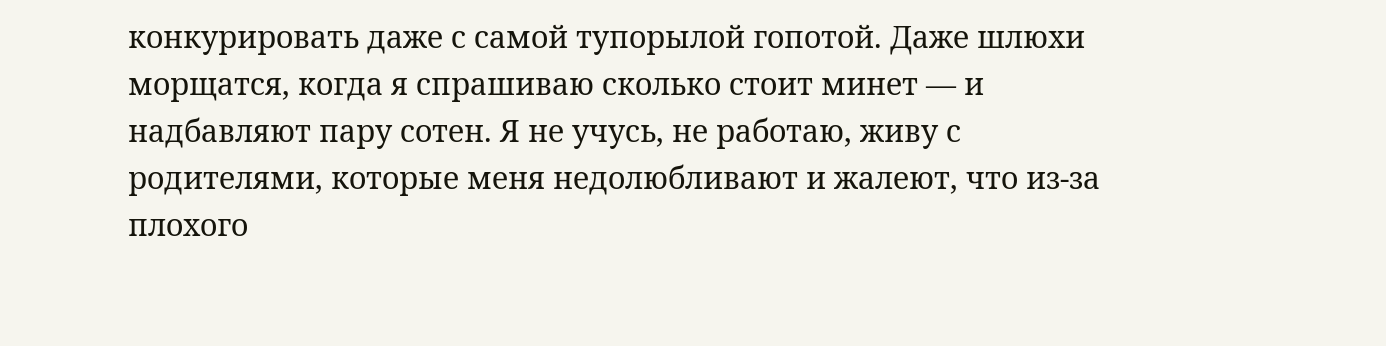конкурировать даже с самой тупорылой гопотой. Даже шлюхи морщатся, когда я спрашиваю сколько стоит минет — и надбавляют пару сотен. Я не учусь, не работаю, живу с родителями, которые меня недолюбливают и жалеют, что из-за плохого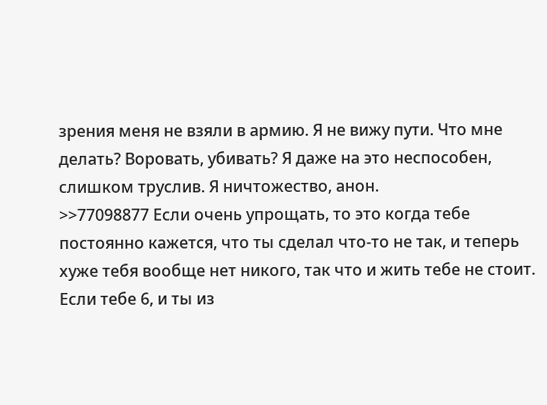зрения меня не взяли в армию. Я не вижу пути. Что мне делать? Воровать, убивать? Я даже на это неспособен, слишком труслив. Я ничтожество, анон.
>>77098877 Если очень упрощать, то это когда тебе постоянно кажется, что ты сделал что-то не так, и теперь хуже тебя вообще нет никого, так что и жить тебе не стоит.
Если тебе 6, и ты из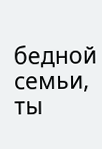бедной семьи, ты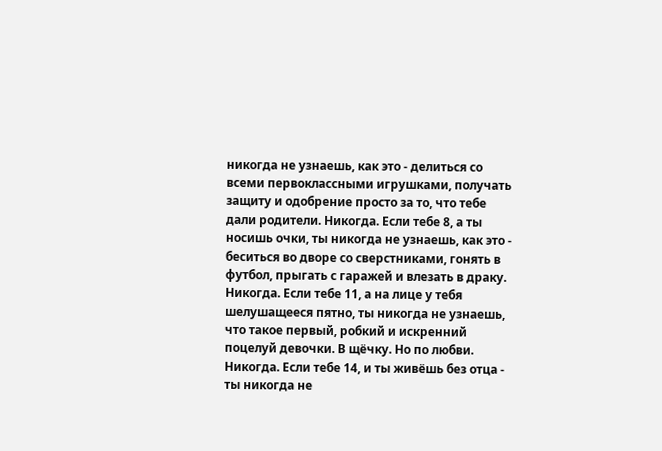никогда не узнаешь, как это - делиться со всеми первоклассными игрушками, получать защиту и одобрение просто за то, что тебе дали родители. Никогда. Если тебе 8, а ты носишь очки, ты никогда не узнаешь, как это - беситься во дворе со сверстниками, гонять в футбол, прыгать с гаражей и влезать в драку. Никогда. Если тебе 11, а на лице у тебя шелушащееся пятно, ты никогда не узнаешь, что такое первый, робкий и искренний поцелуй девочки. В щёчку. Но по любви. Никогда. Если тебе 14, и ты живёшь без отца - ты никогда не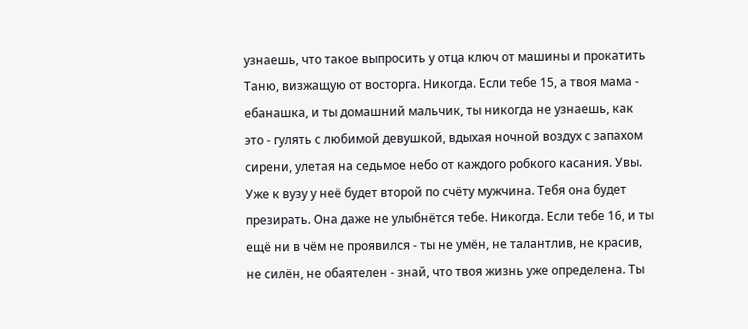узнаешь, что такое выпросить у отца ключ от машины и прокатить Таню, визжащую от восторга. Никогда. Если тебе 15, а твоя мама - ебанашка, и ты домашний мальчик, ты никогда не узнаешь, как это - гулять с любимой девушкой, вдыхая ночной воздух с запахом сирени, улетая на седьмое небо от каждого робкого касания. Увы. Уже к вузу у неё будет второй по счёту мужчина. Тебя она будет презирать. Она даже не улыбнётся тебе. Никогда. Если тебе 16, и ты ещё ни в чём не проявился - ты не умён, не талантлив, не красив, не силён, не обаятелен - знай, что твоя жизнь уже определена. Ты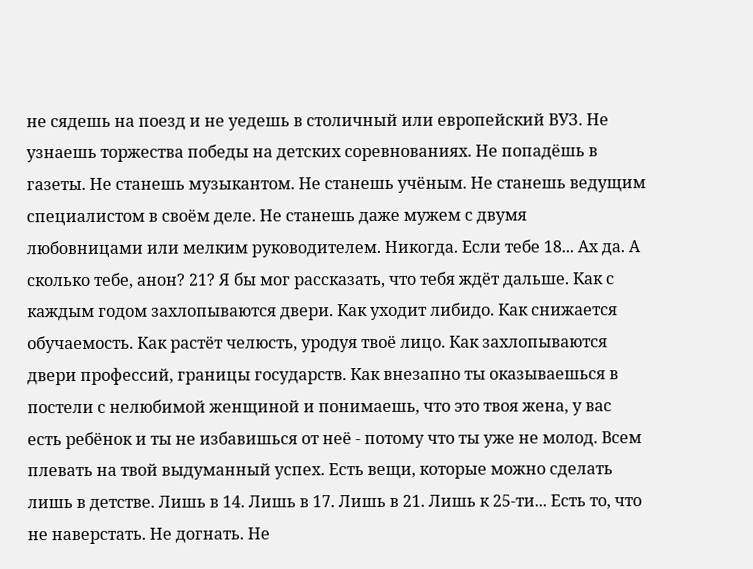не сядешь на поезд и не уедешь в столичный или европейский ВУЗ. Не узнаешь торжества победы на детских соревнованиях. Не попадёшь в газеты. Не станешь музыкантом. Не станешь учёным. Не станешь ведущим специалистом в своём деле. Не станешь даже мужем с двумя любовницами или мелким руководителем. Никогда. Если тебе 18... Ах да. А сколько тебе, анон? 21? Я бы мог рассказать, что тебя ждёт дальше. Как с каждым годом захлопываются двери. Как уходит либидо. Как снижается обучаемость. Как растёт челюсть, уродуя твоё лицо. Как захлопываются двери профессий, границы государств. Как внезапно ты оказываешься в постели с нелюбимой женщиной и понимаешь, что это твоя жена, у вас есть ребёнок и ты не избавишься от неё - потому что ты уже не молод. Всем плевать на твой выдуманный успех. Есть вещи, которые можно сделать лишь в детстве. Лишь в 14. Лишь в 17. Лишь в 21. Лишь к 25-ти... Есть то, что не наверстать. Не догнать. Не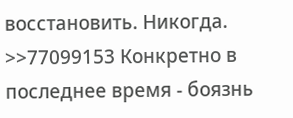восстановить. Никогда.
>>77099153 Конкретно в последнее время - боязнь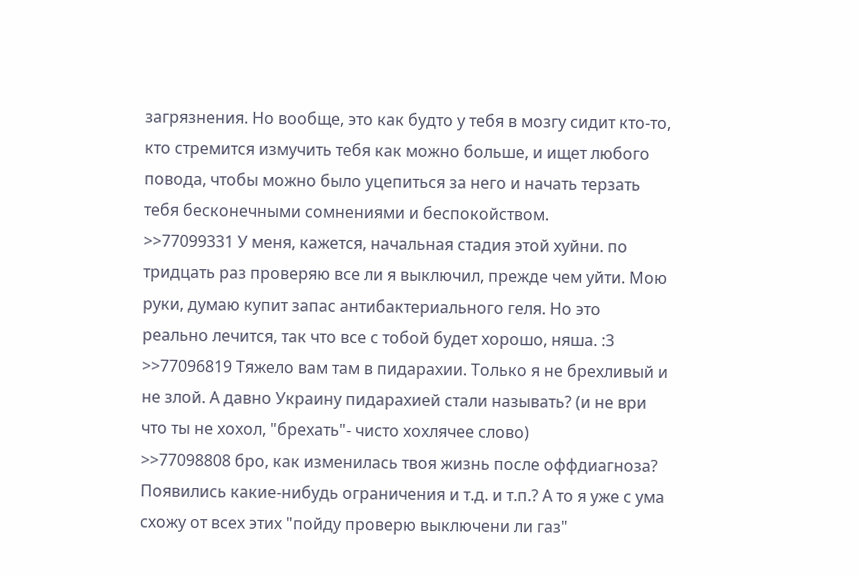загрязнения. Но вообще, это как будто у тебя в мозгу сидит кто-то, кто стремится измучить тебя как можно больше, и ищет любого повода, чтобы можно было уцепиться за него и начать терзать тебя бесконечными сомнениями и беспокойством.
>>77099331 У меня, кажется, начальная стадия этой хуйни. по тридцать раз проверяю все ли я выключил, прежде чем уйти. Мою руки, думаю купит запас антибактериального геля. Но это реально лечится, так что все с тобой будет хорошо, няша. :3
>>77096819 Тяжело вам там в пидарахии. Только я не брехливый и не злой. А давно Украину пидарахией стали называть? (и не ври что ты не хохол, "брехать"- чисто хохлячее слово)
>>77098808 бро, как изменилась твоя жизнь после оффдиагноза? Появились какие-нибудь ограничения и т.д. и т.п.? А то я уже с ума схожу от всех этих "пойду проверю выключени ли газ"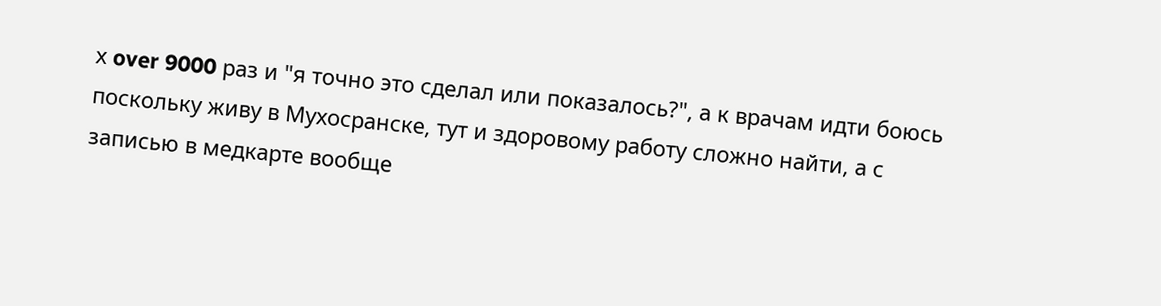х over 9000 раз и "я точно это сделал или показалось?", а к врачам идти боюсь поскольку живу в Мухосранске, тут и здоровому работу сложно найти, а с записью в медкарте вообще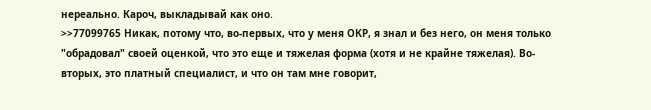нереально. Кароч, выкладывай как оно.
>>77099765 Никак, потому что, во-первых, что у меня ОКР, я знал и без него, он меня только "обрадовал" своей оценкой, что это еще и тяжелая форма (хотя и не крайне тяжелая). Во-вторых, это платный специалист, и что он там мне говорит,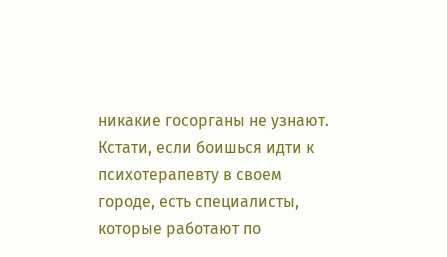никакие госорганы не узнают. Кстати, если боишься идти к психотерапевту в своем городе, есть специалисты, которые работают по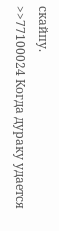скайпу.
>>77100024 Когда дураку удается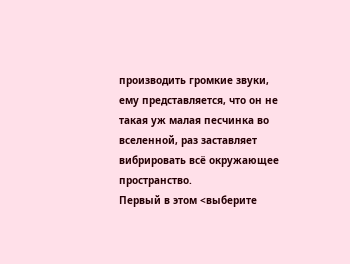производить громкие звуки, ему представляется, что он не такая уж малая песчинка во вселенной, раз заставляет вибрировать всё окружающее пространство.
Первый в этом <выберите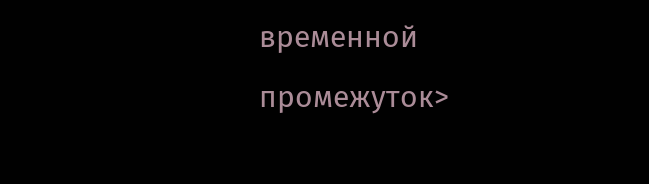временной промежуток>